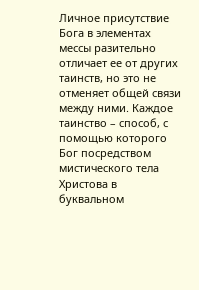Личное присутствие Бога в элементах мессы разительно отличает ее от других таинств, но это не отменяет общей связи между ними. Каждое таинство – способ, с помощью которого Бог посредством мистического тела Христова в буквальном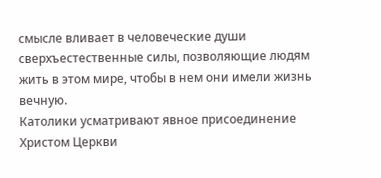смысле вливает в человеческие души сверхъестественные силы, позволяющие людям жить в этом мире, чтобы в нем они имели жизнь вечную.
Католики усматривают явное присоединение Христом Церкви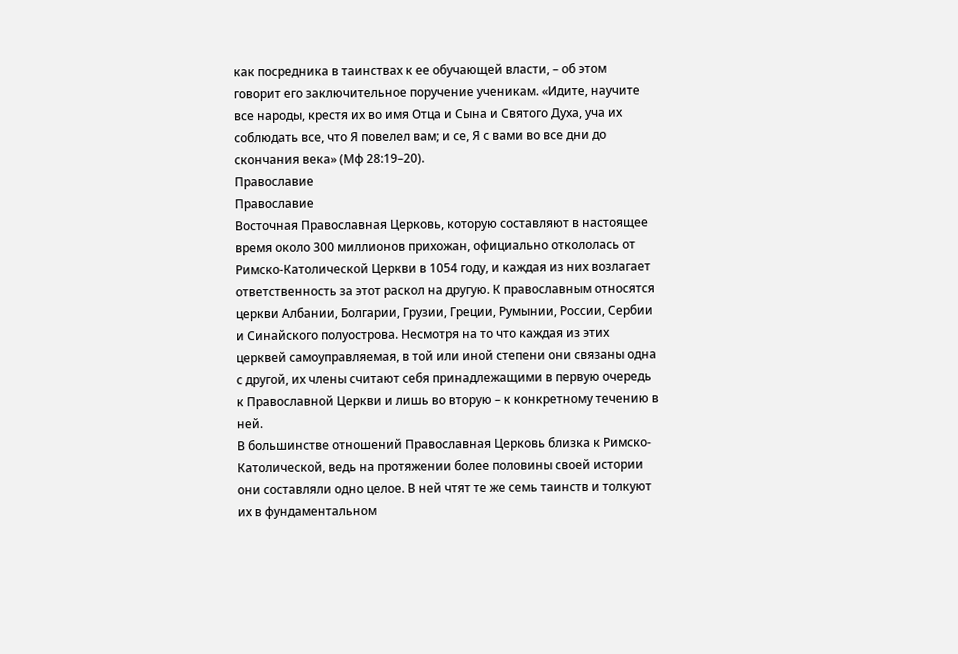как посредника в таинствах к ее обучающей власти, – об этом говорит его заключительное поручение ученикам. «Идите, научите все народы, крестя их во имя Отца и Сына и Святого Духа, уча их соблюдать все, что Я повелел вам; и се, Я с вами во все дни до скончания века» (Мф 28:19–20).
Православие
Православие
Восточная Православная Церковь, которую составляют в настоящее время около 300 миллионов прихожан, официально откололась от Римско-Католической Церкви в 1054 году, и каждая из них возлагает ответственность за этот раскол на другую. К православным относятся церкви Албании, Болгарии, Грузии, Греции, Румынии, России, Сербии и Синайского полуострова. Несмотря на то что каждая из этих церквей самоуправляемая, в той или иной степени они связаны одна с другой, их члены считают себя принадлежащими в первую очередь к Православной Церкви и лишь во вторую – к конкретному течению в ней.
В большинстве отношений Православная Церковь близка к Римско-Католической, ведь на протяжении более половины своей истории они составляли одно целое. В ней чтят те же семь таинств и толкуют их в фундаментальном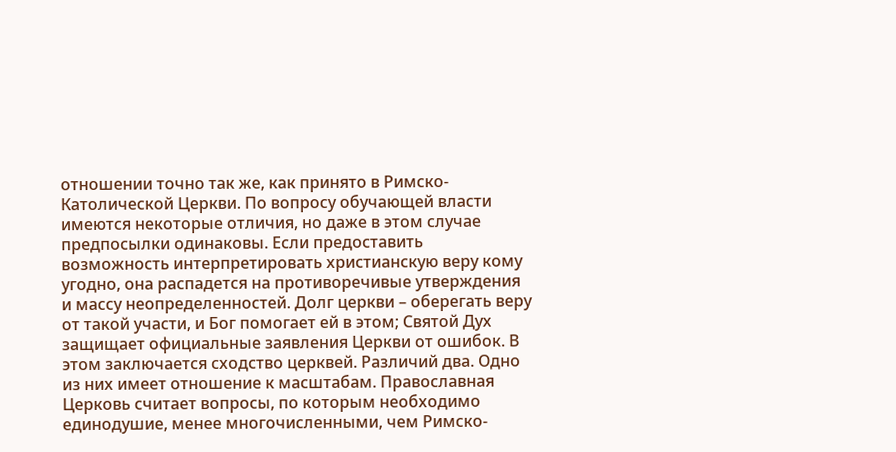отношении точно так же, как принято в Римско-Католической Церкви. По вопросу обучающей власти имеются некоторые отличия, но даже в этом случае предпосылки одинаковы. Если предоставить возможность интерпретировать христианскую веру кому угодно, она распадется на противоречивые утверждения и массу неопределенностей. Долг церкви – оберегать веру от такой участи, и Бог помогает ей в этом; Святой Дух защищает официальные заявления Церкви от ошибок. В этом заключается сходство церквей. Различий два. Одно из них имеет отношение к масштабам. Православная Церковь считает вопросы, по которым необходимо единодушие, менее многочисленными, чем Римско-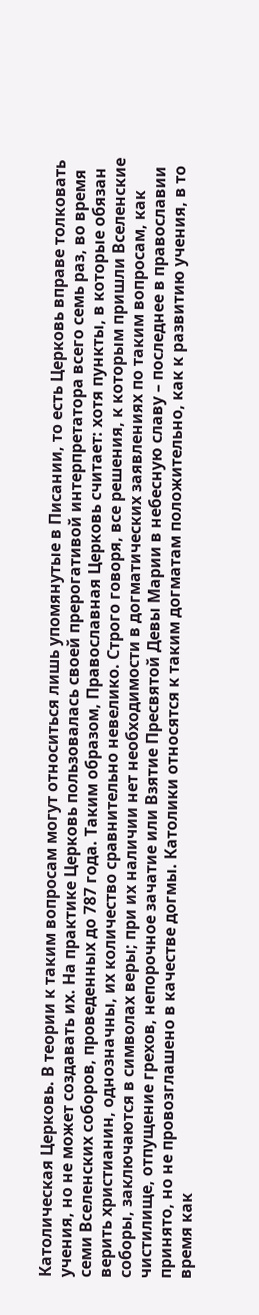Католическая Церковь. В теории к таким вопросам могут относиться лишь упомянутые в Писании, то есть Церковь вправе толковать учения, но не может создавать их. На практике Церковь пользовалась своей прерогативой интерпретатора всего семь раз, во время семи Вселенских соборов, проведенных до 787 года. Таким образом, Православная Церковь считает: хотя пункты, в которые обязан верить христианин, однозначны, их количество сравнительно невелико. Строго говоря, все решения, к которым пришли Вселенские соборы, заключаются в символах веры; при их наличии нет необходимости в догматических заявлениях по таким вопросам, как чистилище, отпущение грехов, непорочное зачатие или Взятие Пресвятой Девы Марии в небесную славу – последнее в православии принято, но не провозглашено в качестве догмы. Католики относятся к таким догматам положительно, как к развитию учения, в то время как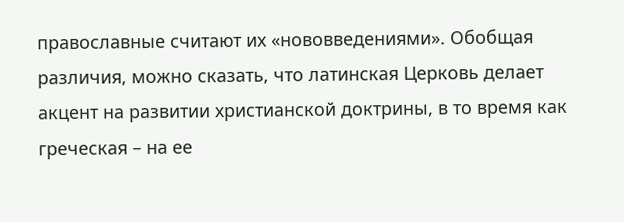православные считают их «нововведениями». Обобщая различия, можно сказать, что латинская Церковь делает акцент на развитии христианской доктрины, в то время как греческая – на ее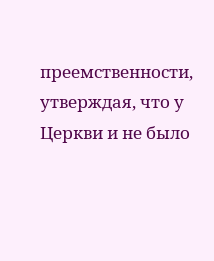преемственности, утверждая, что у Церкви и не было